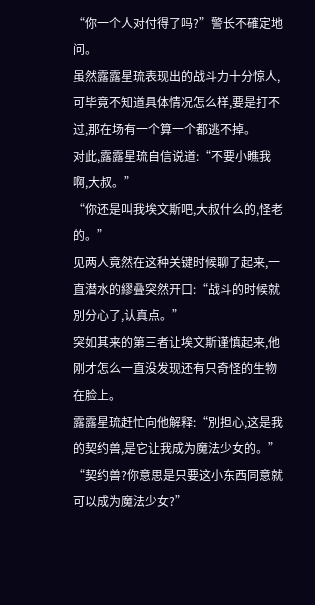“你一个人对付得了吗?”警长不確定地问。
虽然露露星琉表现出的战斗力十分惊人,可毕竟不知道具体情况怎么样,要是打不过,那在场有一个算一个都逃不掉。
对此,露露星琉自信说道:“不要小瞧我啊,大叔。”
“你还是叫我埃文斯吧,大叔什么的,怪老的。”
见两人竟然在这种关键时候聊了起来,一直潜水的繆叠突然开口:“战斗的时候就別分心了,认真点。”
突如其来的第三者让埃文斯谨慎起来,他刚才怎么一直没发现还有只奇怪的生物在脸上。
露露星琉赶忙向他解释:“別担心,这是我的契约兽,是它让我成为魔法少女的。”
“契约兽?你意思是只要这小东西同意就可以成为魔法少女?”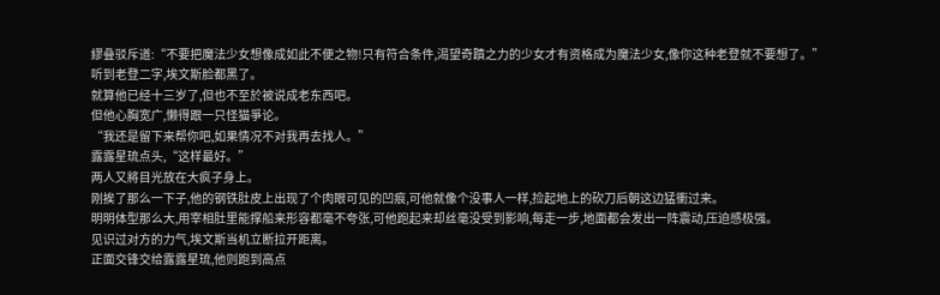繆叠驳斥道:“不要把魔法少女想像成如此不便之物!只有符合条件,渴望奇蹟之力的少女才有资格成为魔法少女,像你这种老登就不要想了。”
听到老登二字,埃文斯脸都黑了。
就算他已经十三岁了,但也不至於被说成老东西吧。
但他心胸宽广,懒得跟一只怪猫爭论。
“我还是留下来帮你吧,如果情况不对我再去找人。”
露露星琉点头,“这样最好。”
两人又將目光放在大疯子身上。
刚挨了那么一下子,他的钢铁肚皮上出现了个肉眼可见的凹痕,可他就像个没事人一样,捡起地上的砍刀后朝这边猛衝过来。
明明体型那么大,用宰相肚里能撑船来形容都毫不夸张,可他跑起来却丝毫没受到影响,每走一步,地面都会发出一阵震动,压迫感极强。
见识过对方的力气,埃文斯当机立断拉开距离。
正面交锋交给露露星琉,他则跑到高点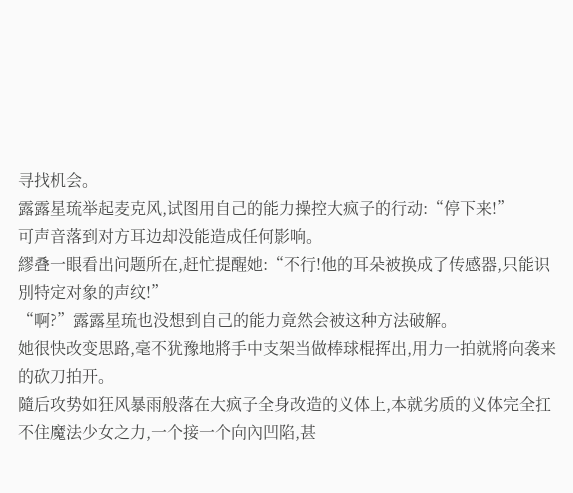寻找机会。
露露星琉举起麦克风,试图用自己的能力操控大疯子的行动:“停下来!”
可声音落到对方耳边却没能造成任何影响。
繆叠一眼看出问题所在,赶忙提醒她:“不行!他的耳朵被换成了传感器,只能识別特定对象的声纹!”
“啊?”露露星琉也没想到自己的能力竟然会被这种方法破解。
她很快改变思路,毫不犹豫地將手中支架当做棒球棍挥出,用力一拍就將向袭来的砍刀拍开。
隨后攻势如狂风暴雨般落在大疯子全身改造的义体上,本就劣质的义体完全扛不住魔法少女之力,一个接一个向內凹陷,甚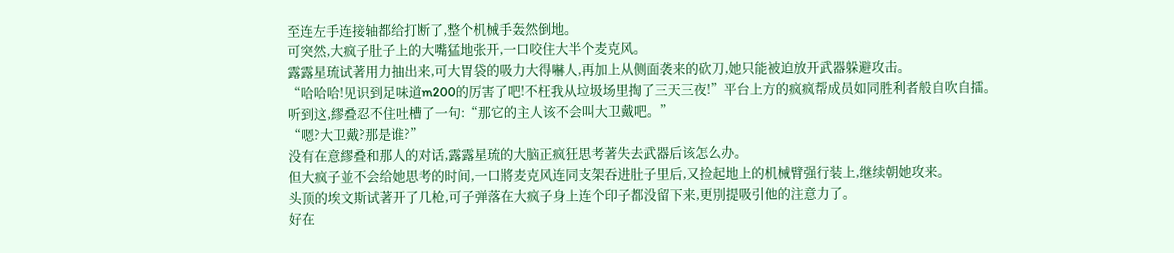至连左手连接轴都给打断了,整个机械手轰然倒地。
可突然,大疯子肚子上的大嘴猛地张开,一口咬住大半个麦克风。
露露星琉试著用力抽出来,可大胃袋的吸力大得嚇人,再加上从侧面袭来的砍刀,她只能被迫放开武器躲避攻击。
“哈哈哈!见识到足味道m200的厉害了吧!不枉我从垃圾场里掏了三天三夜!”平台上方的疯疯帮成员如同胜利者般自吹自擂。
听到这,繆叠忍不住吐槽了一句:“那它的主人该不会叫大卫戴吧。”
“嗯?大卫戴?那是谁?”
没有在意繆叠和那人的对话,露露星琉的大脑正疯狂思考著失去武器后该怎么办。
但大疯子並不会给她思考的时间,一口將麦克风连同支架吞进肚子里后,又捡起地上的机械臂强行装上,继续朝她攻来。
头顶的埃文斯试著开了几枪,可子弹落在大疯子身上连个印子都没留下来,更別提吸引他的注意力了。
好在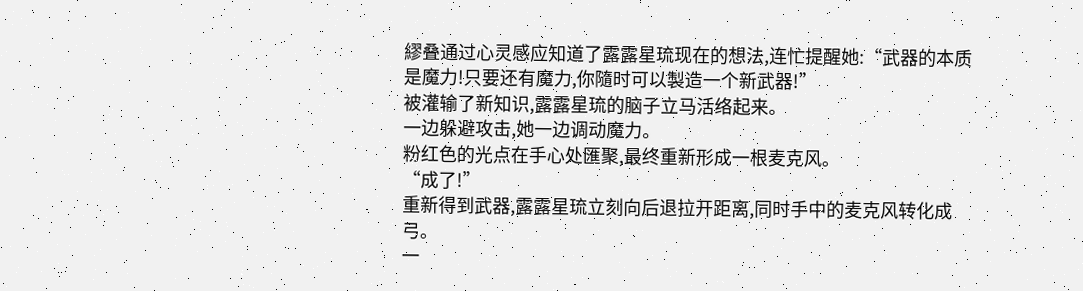繆叠通过心灵感应知道了露露星琉现在的想法,连忙提醒她:“武器的本质是魔力!只要还有魔力,你隨时可以製造一个新武器!”
被灌输了新知识,露露星琉的脑子立马活络起来。
一边躲避攻击,她一边调动魔力。
粉红色的光点在手心处匯聚,最终重新形成一根麦克风。
“成了!”
重新得到武器,露露星琉立刻向后退拉开距离,同时手中的麦克风转化成弓。
一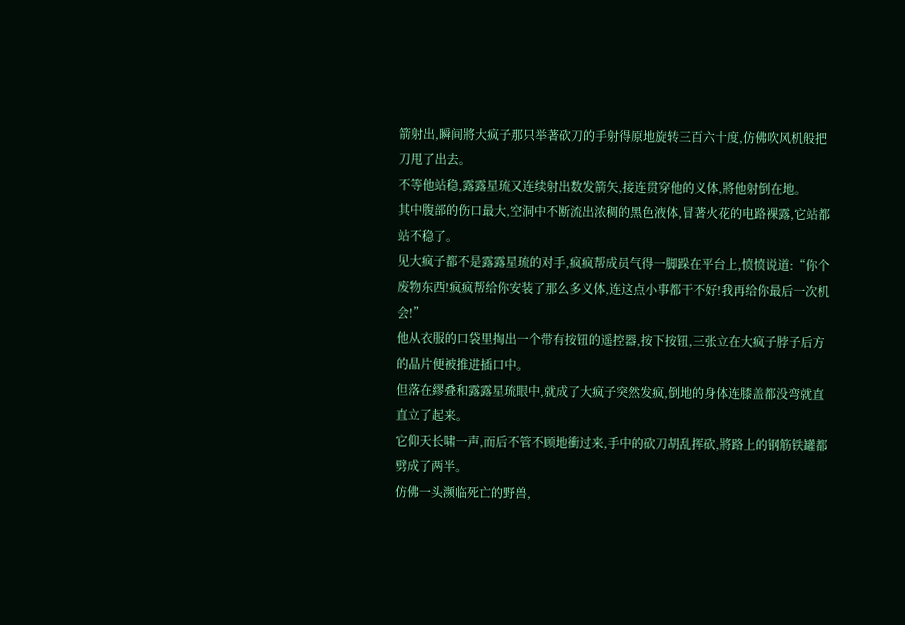箭射出,瞬间將大疯子那只举著砍刀的手射得原地旋转三百六十度,仿佛吹风机般把刀甩了出去。
不等他站稳,露露星琉又连续射出数发箭矢,接连贯穿他的义体,將他射倒在地。
其中腹部的伤口最大,空洞中不断流出浓稠的黑色液体,冒著火花的电路裸露,它站都站不稳了。
见大疯子都不是露露星琉的对手,疯疯帮成员气得一脚跺在平台上,愤愤说道:“你个废物东西!疯疯帮给你安装了那么多义体,连这点小事都干不好!我再给你最后一次机会!”
他从衣服的口袋里掏出一个带有按钮的遥控器,按下按钮,三张立在大疯子脖子后方的晶片便被推进插口中。
但落在繆叠和露露星琉眼中,就成了大疯子突然发疯,倒地的身体连膝盖都没弯就直直立了起来。
它仰天长啸一声,而后不管不顾地衝过来,手中的砍刀胡乱挥砍,將路上的钢筋铁罐都劈成了两半。
仿佛一头濒临死亡的野兽,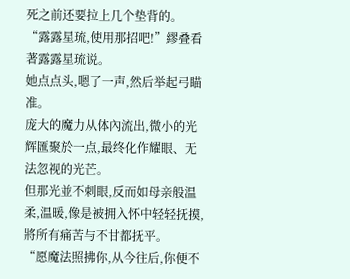死之前还要拉上几个垫背的。
“露露星琉,使用那招吧!”繆叠看著露露星琉说。
她点点头,嗯了一声,然后举起弓瞄准。
庞大的魔力从体內流出,微小的光辉匯聚於一点,最终化作耀眼、无法忽视的光芒。
但那光並不刺眼,反而如母亲般温柔,温暖,像是被拥入怀中轻轻抚摸,將所有痛苦与不甘都抚平。
“愿魔法照拂你,从今往后,你便不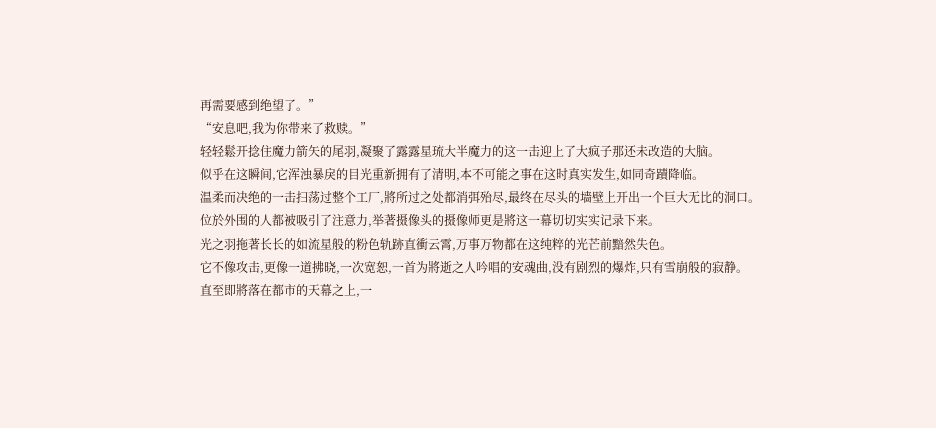再需要感到绝望了。”
“安息吧,我为你带来了救赎。”
轻轻鬆开捻住魔力箭矢的尾羽,凝聚了露露星琉大半魔力的这一击迎上了大疯子那还未改造的大脑。
似乎在这瞬间,它浑浊暴戾的目光重新拥有了清明,本不可能之事在这时真实发生,如同奇蹟降临。
温柔而决绝的一击扫荡过整个工厂,將所过之处都消弭殆尽,最终在尽头的墙壁上开出一个巨大无比的洞口。
位於外围的人都被吸引了注意力,举著摄像头的摄像师更是將这一幕切切实实记录下来。
光之羽拖著长长的如流星般的粉色轨跡直衝云霄,万事万物都在这纯粹的光芒前黯然失色。
它不像攻击,更像一道拂晓,一次宽恕,一首为將逝之人吟唱的安魂曲,没有剧烈的爆炸,只有雪崩般的寂静。
直至即將落在都市的天幕之上,一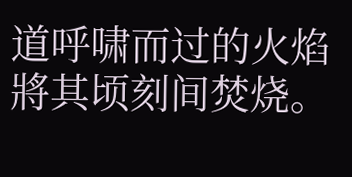道呼啸而过的火焰將其顷刻间焚烧。